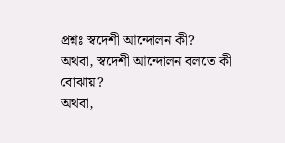প্রশ্নঃ স্বদেশী আন্দোলন কী?
অথবা, স্বদেশী আন্দোলন বলতে কী বোঝায়?
অথবা,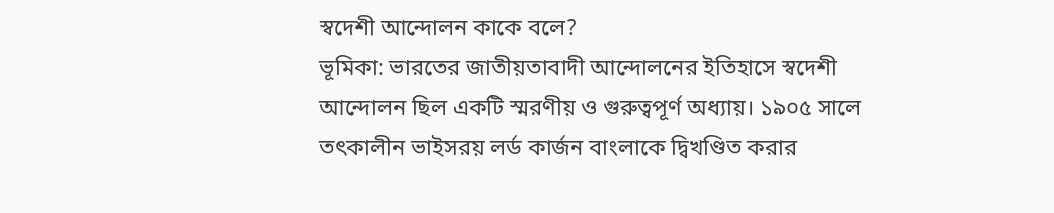স্বদেশী আন্দোলন কাকে বলে?
ভূমিকা: ভারতের জাতীয়তাবাদী আন্দোলনের ইতিহাসে স্বদেশী আন্দোলন ছিল একটি স্মরণীয় ও গুরুত্বপূর্ণ অধ্যায়। ১৯০৫ সালে তৎকালীন ভাইসরয় লর্ড কার্জন বাংলাকে দ্বিখণ্ডিত করার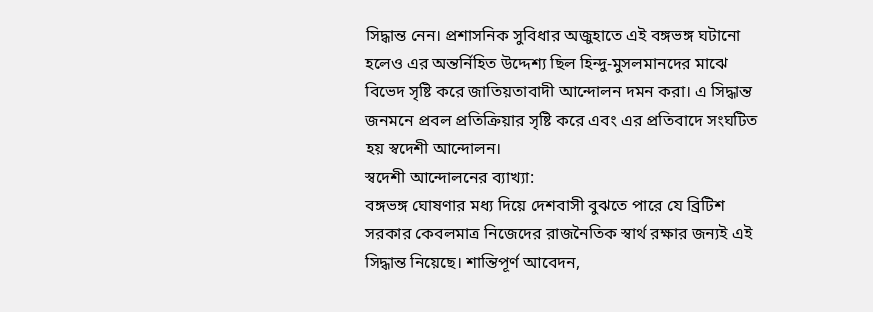সিদ্ধান্ত নেন। প্রশাসনিক সুবিধার অজুহাতে এই বঙ্গভঙ্গ ঘটানো হলেও এর অন্তর্নিহিত উদ্দেশ্য ছিল হিন্দু-মুসলমানদের মাঝে বিভেদ সৃষ্টি করে জাতিয়তাবাদী আন্দোলন দমন করা। এ সিদ্ধান্ত জনমনে প্রবল প্রতিক্রিয়ার সৃষ্টি করে এবং এর প্রতিবাদে সংঘটিত হয় স্বদেশী আন্দোলন।
স্বদেশী আন্দোলনের ব্যাখ্যা:
বঙ্গভঙ্গ ঘোষণার মধ্য দিয়ে দেশবাসী বুঝতে পারে যে ব্রিটিশ সরকার কেবলমাত্র নিজেদের রাজনৈতিক স্বার্থ রক্ষার জন্যই এই সিদ্ধান্ত নিয়েছে। শান্তিপূর্ণ আবেদন,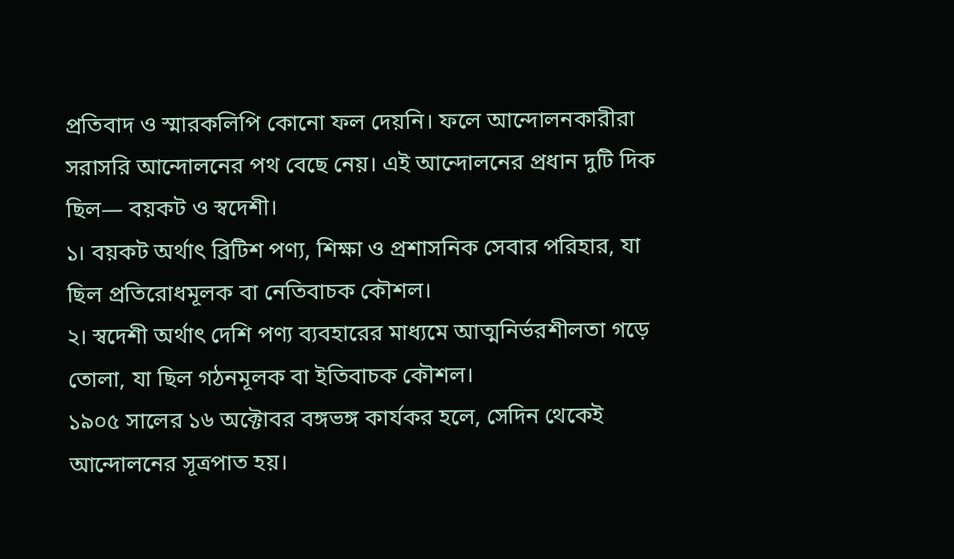প্রতিবাদ ও স্মারকলিপি কোনো ফল দেয়নি। ফলে আন্দোলনকারীরা সরাসরি আন্দোলনের পথ বেছে নেয়। এই আন্দোলনের প্রধান দুটি দিক ছিল— বয়কট ও স্বদেশী।
১। বয়কট অর্থাৎ ব্রিটিশ পণ্য, শিক্ষা ও প্রশাসনিক সেবার পরিহার, যা ছিল প্রতিরোধমূলক বা নেতিবাচক কৌশল।
২। স্বদেশী অর্থাৎ দেশি পণ্য ব্যবহারের মাধ্যমে আত্মনির্ভরশীলতা গড়ে তোলা, যা ছিল গঠনমূলক বা ইতিবাচক কৌশল।
১৯০৫ সালের ১৬ অক্টোবর বঙ্গভঙ্গ কার্যকর হলে, সেদিন থেকেই আন্দোলনের সূত্রপাত হয়।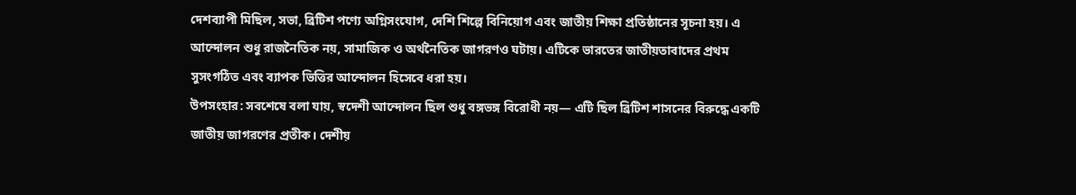দেশব্যাপী মিছিল, সভা, ব্রিটিশ পণ্যে অগ্নিসংযোগ, দেশি শিল্পে বিনিয়োগ এবং জাতীয় শিক্ষা প্রতিষ্ঠানের সূচনা হয়। এ আন্দোলন শুধু রাজনৈতিক নয়, সামাজিক ও অর্থনৈতিক জাগরণও ঘটায়। এটিকে ভারতের জাতীয়তাবাদের প্রথম সুসংগঠিত এবং ব্যাপক ভিত্তির আন্দোলন হিসেবে ধরা হয়।
উপসংহার: সবশেষে বলা যায়, স্বদেশী আন্দোলন ছিল শুধু বঙ্গভঙ্গ বিরোধী নয়— এটি ছিল ব্রিটিশ শাসনের বিরুদ্ধে একটি জাতীয় জাগরণের প্রতীক। দেশীয়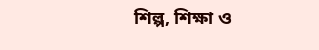শিল্প, শিক্ষা ও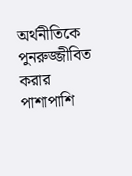অর্থনীতিকে পুনরুজ্জীবিত করার পাশাপাশি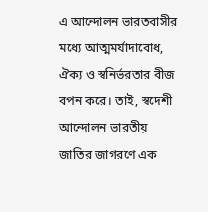এ আন্দোলন ভারতবাসীর মধ্যে আত্মমর্যাদাবোধ, ঐক্য ও স্বনির্ভরতার বীজ বপন করে। তাই, স্বদেশী আন্দোলন ভারতীয় জাতির জাগরণে এক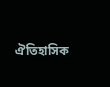ঐতিহাসিক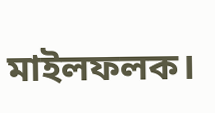মাইলফলক।